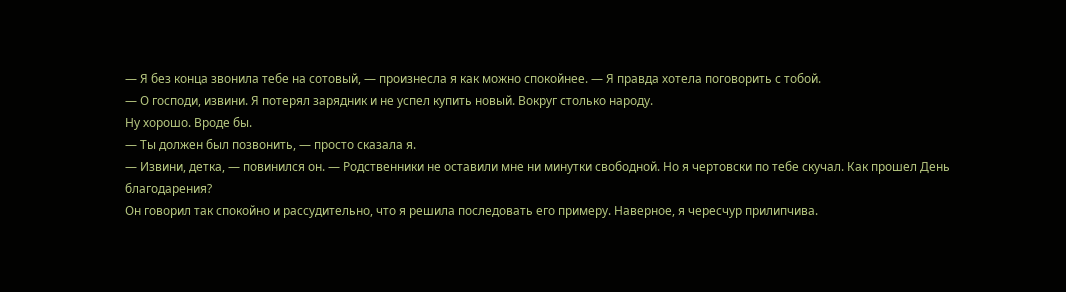— Я без конца звонила тебе на сотовый, — произнесла я как можно спокойнее. — Я правда хотела поговорить с тобой.
— О господи, извини. Я потерял зарядник и не успел купить новый. Вокруг столько народу.
Ну хорошо. Вроде бы.
— Ты должен был позвонить, — просто сказала я.
— Извини, детка, — повинился он. — Родственники не оставили мне ни минутки свободной. Но я чертовски по тебе скучал. Как прошел День благодарения?
Он говорил так спокойно и рассудительно, что я решила последовать его примеру. Наверное, я чересчур прилипчива.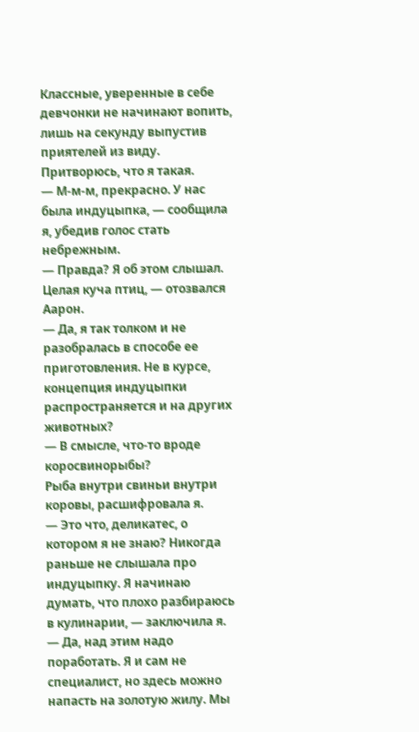Классные, уверенные в себе девчонки не начинают вопить, лишь на секунду выпустив приятелей из виду. Притворюсь, что я такая.
— М-м-м, прекрасно. У нас была индуцыпка, — сообщила я, убедив голос стать небрежным.
— Правда? Я об этом слышал. Целая куча птиц, — отозвался Аарон.
— Да, я так толком и не разобралась в способе ее приготовления. Не в курсе, концепция индуцыпки распространяется и на других животных?
— В смысле, что-то вроде коросвинорыбы?
Рыба внутри свиньи внутри коровы, расшифровала я.
— Это что, деликатес, о котором я не знаю? Никогда раньше не слышала про индуцыпку. Я начинаю думать, что плохо разбираюсь в кулинарии, — заключила я.
— Да, над этим надо поработать. Я и сам не специалист, но здесь можно напасть на золотую жилу. Мы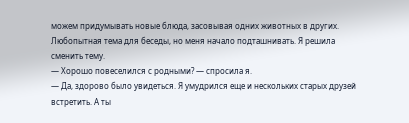можем придумывать новые блюда, засовывая одних животных в других.
Любопытная тема для беседы, но меня начало подташнивать. Я решила сменить тему.
— Хорошо повеселился с родными? — спросила я.
— Да, здорово было увидеться. Я умудрился еще и нескольких старых друзей встретить. А ты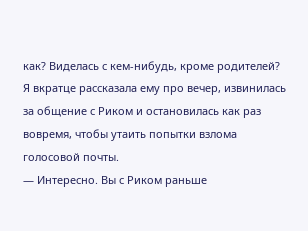как? Виделась с кем-нибудь, кроме родителей?
Я вкратце рассказала ему про вечер, извинилась за общение с Риком и остановилась как раз вовремя, чтобы утаить попытки взлома голосовой почты.
— Интересно. Вы с Риком раньше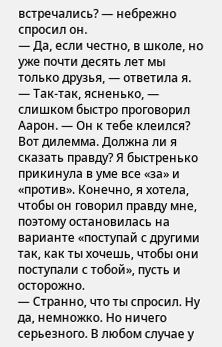встречались? — небрежно спросил он.
— Да, если честно, в школе, но уже почти десять лет мы только друзья, — ответила я.
— Так-так, ясненько, — слишком быстро проговорил Аарон. — Он к тебе клеился?
Вот дилемма. Должна ли я сказать правду? Я быстренько прикинула в уме все «за» и «против». Конечно, я хотела, чтобы он говорил правду мне, поэтому остановилась на варианте «поступай с другими так, как ты хочешь, чтобы они поступали с тобой», пусть и осторожно.
— Странно, что ты спросил. Ну да, немножко. Но ничего серьезного. В любом случае у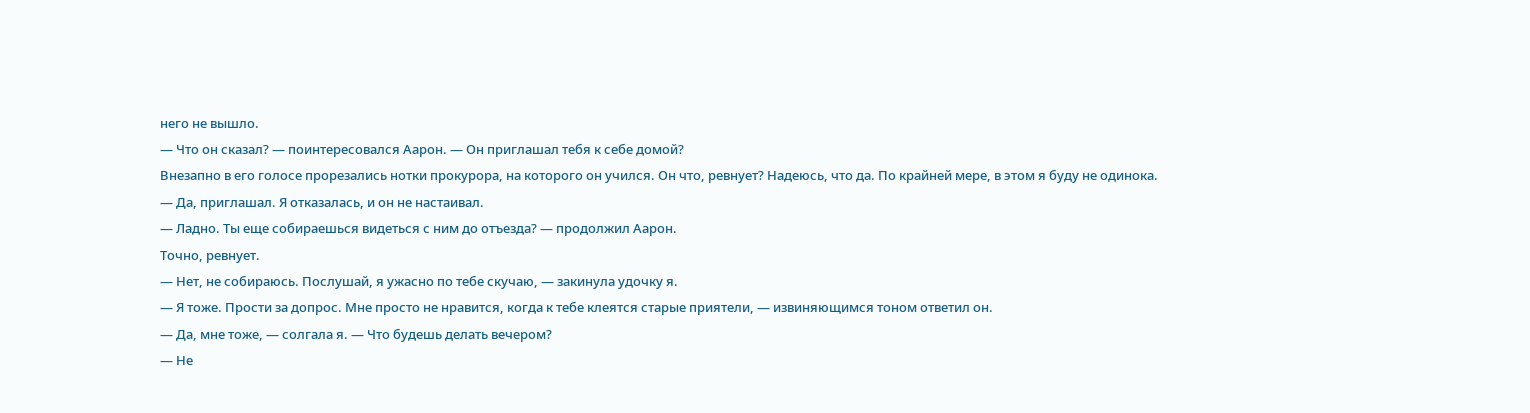него не вышло.
— Что он сказал? — поинтересовался Аарон. — Он приглашал тебя к себе домой?
Внезапно в его голосе прорезались нотки прокурора, на которого он учился. Он что, ревнует? Надеюсь, что да. По крайней мере, в этом я буду не одинока.
— Да, приглашал. Я отказалась, и он не настаивал.
— Ладно. Ты еще собираешься видеться с ним до отъезда? — продолжил Аарон.
Точно, ревнует.
— Нет, не собираюсь. Послушай, я ужасно по тебе скучаю, — закинула удочку я.
— Я тоже. Прости за допрос. Мне просто не нравится, когда к тебе клеятся старые приятели, — извиняющимся тоном ответил он.
— Да, мне тоже, — солгала я. — Что будешь делать вечером?
— Не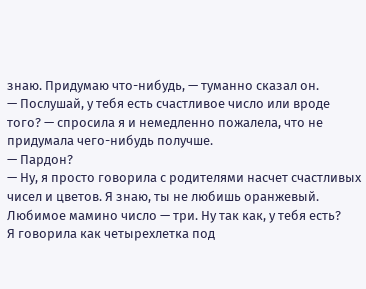знаю. Придумаю что-нибудь, — туманно сказал он.
— Послушай, у тебя есть счастливое число или вроде того? — спросила я и немедленно пожалела, что не придумала чего-нибудь получше.
— Пардон?
— Ну, я просто говорила с родителями насчет счастливых чисел и цветов. Я знаю, ты не любишь оранжевый. Любимое мамино число — три. Ну так как, у тебя есть?
Я говорила как четырехлетка под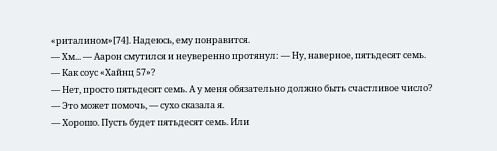«риталином»[74]. Надеюсь, ему понравится.
— Хм... — Аарон смутился и неуверенно протянул: — Ну, наверное, пятьдесят семь.
— Как соус «Хайнц 57»?
— Нет, просто пятьдесят семь. А у меня обязательно должно быть счастливое число?
— Это может помочь, — сухо сказала я.
— Хорошо. Пусть будет пятьдесят семь. Или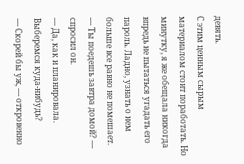девять.
С этим ценным сырым материалом стоит поработать. Но минутку, я же обещала никогда впредь не пытаться угадать его пароль. Ладно, узнать о нем больше все равно не помешает.
— Ты поедешь завтра домой? — спросил он.
— Да, как и планировала. Выберемся куда-нибудь?
— Скорей бы уж, — откровенно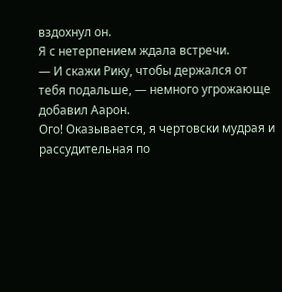вздохнул он.
Я с нетерпением ждала встречи.
— И скажи Рику, чтобы держался от тебя подальше, — немного угрожающе добавил Аарон.
Ого! Оказывается, я чертовски мудрая и рассудительная по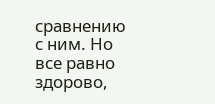сравнению с ним. Но все равно здорово,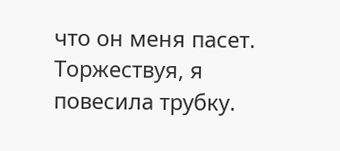что он меня пасет. Торжествуя, я повесила трубку.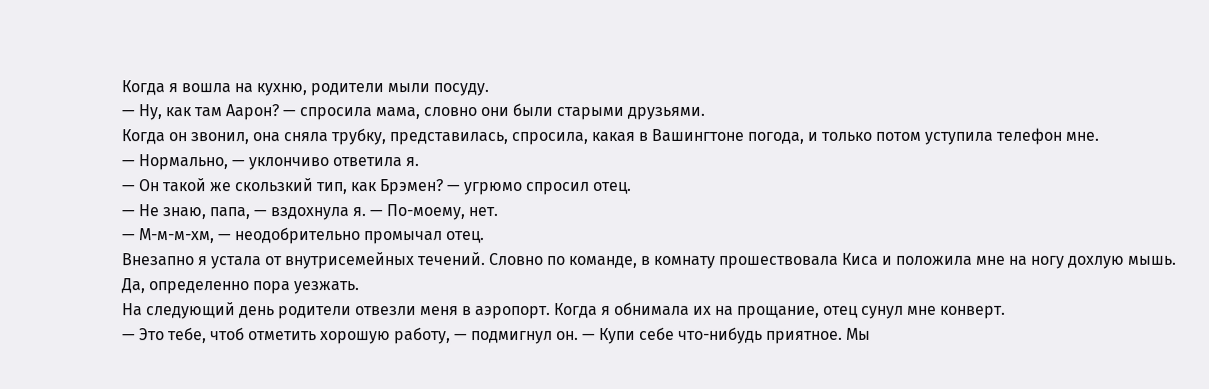Когда я вошла на кухню, родители мыли посуду.
— Ну, как там Аарон? — спросила мама, словно они были старыми друзьями.
Когда он звонил, она сняла трубку, представилась, спросила, какая в Вашингтоне погода, и только потом уступила телефон мне.
— Нормально, — уклончиво ответила я.
— Он такой же скользкий тип, как Брэмен? — угрюмо спросил отец.
— Не знаю, папа, — вздохнула я. — По-моему, нет.
— М-м-м-хм, — неодобрительно промычал отец.
Внезапно я устала от внутрисемейных течений. Словно по команде, в комнату прошествовала Киса и положила мне на ногу дохлую мышь. Да, определенно пора уезжать.
На следующий день родители отвезли меня в аэропорт. Когда я обнимала их на прощание, отец сунул мне конверт.
— Это тебе, чтоб отметить хорошую работу, — подмигнул он. — Купи себе что-нибудь приятное. Мы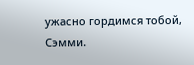ужасно гордимся тобой, Сэмми.